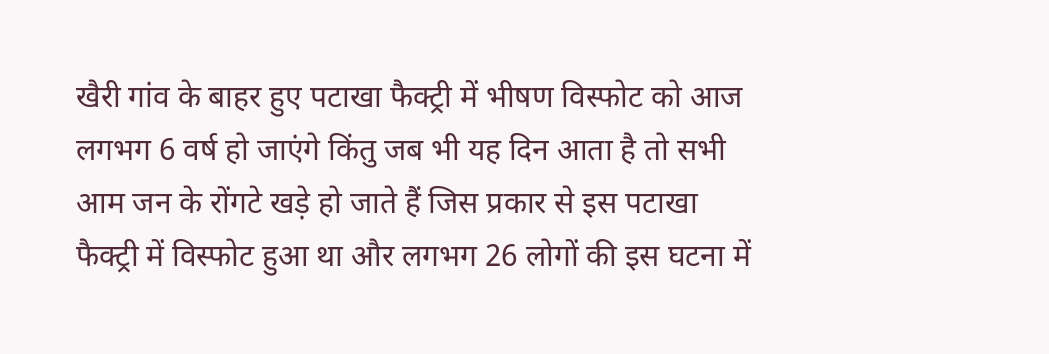खैरी गांव के बाहर हुए पटाखा फैक्ट्री में भीषण विस्फोट को आज लगभग 6 वर्ष हो जाएंगे किंतु जब भी यह दिन आता है तो सभी आम जन के रोंगटे खड़े हो जाते हैं जिस प्रकार से इस पटाखा फैक्ट्री में विस्फोट हुआ था और लगभग 26 लोगों की इस घटना में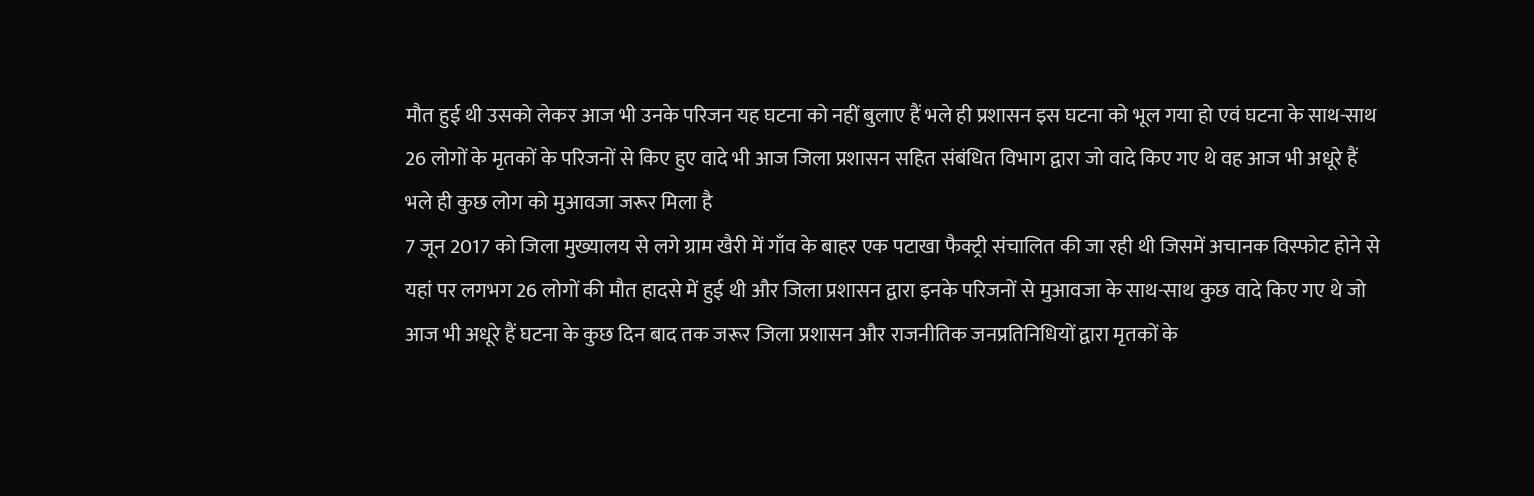मौत हुई थी उसको लेकर आज भी उनके परिजन यह घटना को नहीं बुलाए हैं भले ही प्रशासन इस घटना को भूल गया हो एवं घटना के साथ-साथ 26 लोगों के मृतकों के परिजनों से किए हुए वादे भी आज जिला प्रशासन सहित संबंधित विभाग द्वारा जो वादे किए गए थे वह आज भी अधूरे हैं भले ही कुछ लोग को मुआवजा जरूर मिला है
7 जून 2017 को जिला मुख्यालय से लगे ग्राम खैरी में गाँव के बाहर एक पटाखा फैक्ट्री संचालित की जा रही थी जिसमें अचानक विस्फोट होने से यहां पर लगभग 26 लोगों की मौत हादसे में हुई थी और जिला प्रशासन द्वारा इनके परिजनों से मुआवजा के साथ-साथ कुछ वादे किए गए थे जो आज भी अधूरे हैं घटना के कुछ दिन बाद तक जरूर जिला प्रशासन और राजनीतिक जनप्रतिनिधियों द्वारा मृतकों के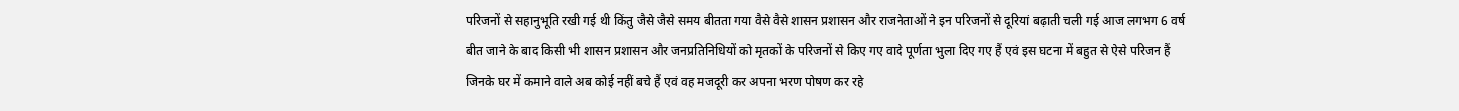परिजनों से सहानुभूति रखी गई थी किंतु जैसे जैसे समय बीतता गया वैसे वैसे शासन प्रशासन और राजनेताओं ने इन परिजनों से दूरियां बढ़ाती चली गई आज लगभग 6 वर्ष बीत जाने के बाद किसी भी शासन प्रशासन और जनप्रतिनिधियों को मृतकों के परिजनों से किए गए वादे पूर्णता भुला दिए गए हैं एवं इस घटना में बहुत से ऐसे परिजन हैं जिनके घर में कमाने वाले अब कोई नहीं बचे हैं एवं वह मजदूरी कर अपना भरण पोषण कर रहे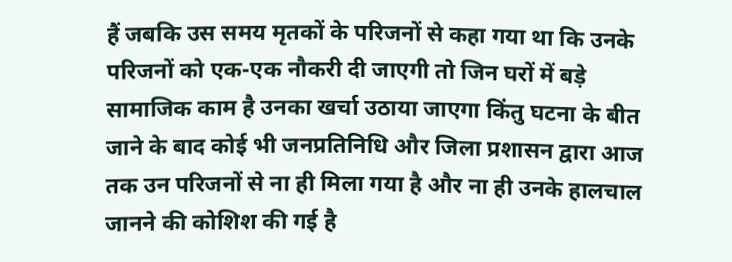हैं जबकि उस समय मृतकों के परिजनों से कहा गया था कि उनके परिजनों को एक-एक नौकरी दी जाएगी तो जिन घरों में बड़े सामाजिक काम है उनका खर्चा उठाया जाएगा किंतु घटना के बीत जाने के बाद कोई भी जनप्रतिनिधि और जिला प्रशासन द्वारा आज तक उन परिजनों से ना ही मिला गया है और ना ही उनके हालचाल जानने की कोशिश की गई है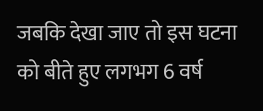जबकि देखा जाए तो इस घटना को बीते हुए लगभग 6 वर्ष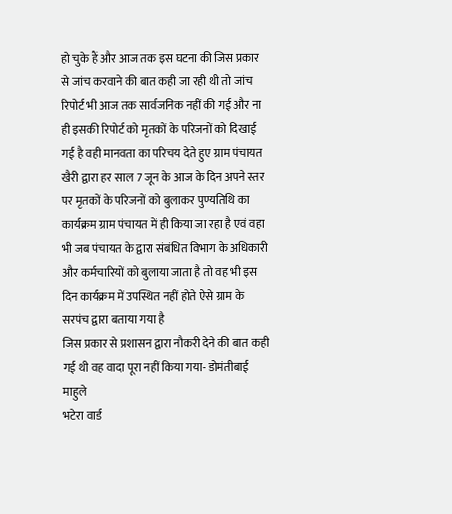हो चुके हैं और आज तक इस घटना की जिस प्रकार से जांच करवाने की बात कही जा रही थी तो जांच रिपोर्ट भी आज तक सार्वजनिक नहीं की गई और ना ही इसकी रिपोर्ट को मृतकों के परिजनों को दिखाई गई है वही मानवता का परिचय देते हुए ग्राम पंचायत खैरी द्वारा हर साल 7 जून के आज के दिन अपने स्तर पर मृतकों के परिजनों को बुलाकर पुण्यतिथि का कार्यक्रम ग्राम पंचायत में ही किया जा रहा है एवं वहा भी जब पंचायत के द्वारा संबंधित विभाग के अधिकारी और कर्मचारियों को बुलाया जाता है तो वह भी इस दिन कार्यक्रम में उपस्थित नहीं होते ऐसे ग्राम के सरपंच द्वारा बताया गया है
जिस प्रकार से प्रशासन द्वारा नौकरी देने की बात कही गई थी वह वादा पूरा नहीं किया गया- डोमंतीबाई माहुले
भटेरा वार्ड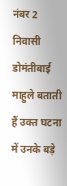नंबर 2 निवासी डोमंतीबाई माहुले बताती हैं उक्त घटना में उनके बड़े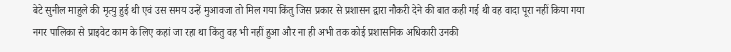बेटे सुनील माहुले की मृत्यु हुई थी एवं उस समय उन्हें मुआवजा तो मिल गया किंतु जिस प्रकार से प्रशासन द्वारा नौकरी देने की बात कही गई थी वह वादा पूरा नहीं किया गया नगर पालिका से प्राइवेट काम के लिए कहां जा रहा था किंतु वह भी नहीं हुआ और ना ही अभी तक कोई प्रशासनिक अधिकारी उनकी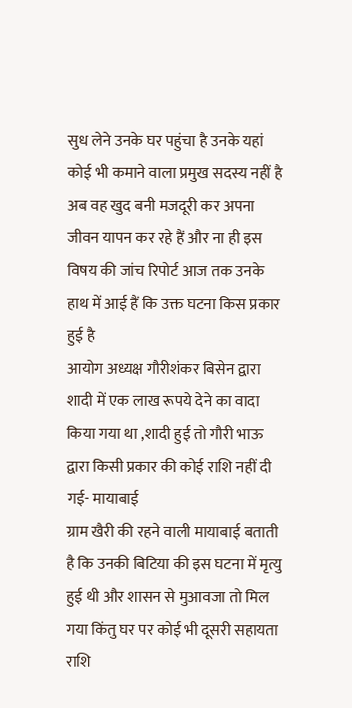सुध लेने उनके घर पहुंचा है उनके यहां कोई भी कमाने वाला प्रमुख सदस्य नहीं है अब वह खुद बनी मजदूरी कर अपना जीवन यापन कर रहे हैं और ना ही इस विषय की जांच रिपोर्ट आज तक उनके हाथ में आई हैं कि उक्त घटना किस प्रकार हुई है
आयोग अध्यक्ष गौरीशंकर बिसेन द्वारा शादी में एक लाख रूपये देने का वादा किया गया था ,शादी हुई तो गौरी भाऊ द्वारा किसी प्रकार की कोई राशि नहीं दी गई- मायाबाई
ग्राम खैरी की रहने वाली मायाबाई बताती है कि उनकी बिटिया की इस घटना में मृत्यु हुई थी और शासन से मुआवजा तो मिल गया किंतु घर पर कोई भी दूसरी सहायता राशि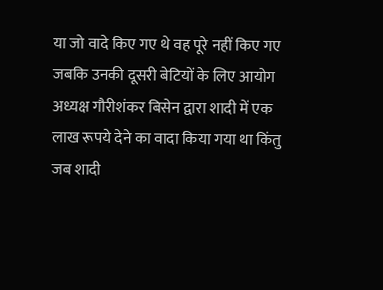या जो वादे किए गए थे वह पूरे नहीं किए गए जबकि उनकी दूसरी बेटियों के लिए आयोग अध्यक्ष गौरीशंकर बिसेन द्वारा शादी में एक लाख रूपये देने का वादा किया गया था किंतु जब शादी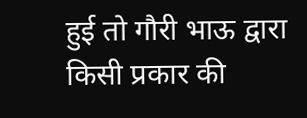हुई तो गौरी भाऊ द्वारा किसी प्रकार की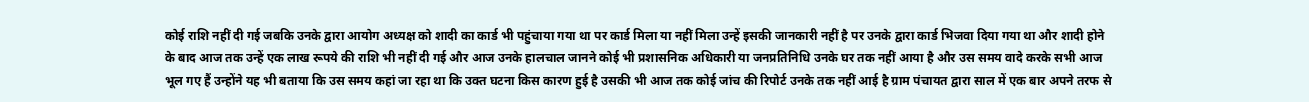कोई राशि नहीं दी गई जबकि उनके द्वारा आयोग अध्यक्ष को शादी का कार्ड भी पहुंचाया गया था पर कार्ड मिला या नहीं मिला उन्हें इसकी जानकारी नहीं है पर उनके द्वारा कार्ड भिजवा दिया गया था और शादी होने के बाद आज तक उन्हें एक लाख रूपये की राशि भी नहीं दी गई और आज उनके हालचाल जानने कोई भी प्रशासनिक अधिकारी या जनप्रतिनिधि उनके घर तक नहीं आया है और उस समय वादे करके सभी आज भूल गए हैं उन्होंने यह भी बताया कि उस समय कहां जा रहा था कि उक्त घटना किस कारण हुई है उसकी भी आज तक कोई जांच की रिपोर्ट उनके तक नहीं आई है ग्राम पंचायत द्वारा साल में एक बार अपने तरफ से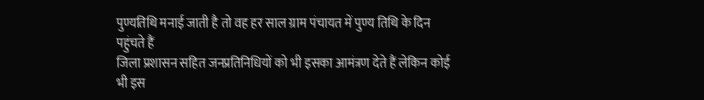पुण्यतिथि मनाई जाती है तो वह हर साल ग्राम पंचायत में पुण्य तिथि के दिन पहुंचते हैं
जिला प्रशासन सहित जनप्रतिनिधियों को भी इसका आमंत्रण देते हैं लेकिन कोई भी इस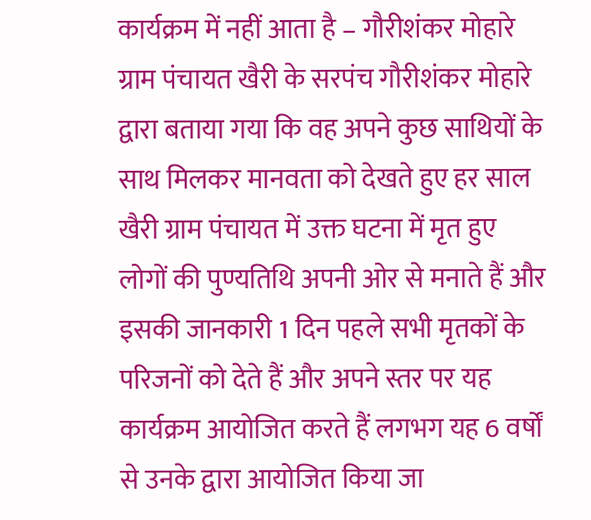कार्यक्रम में नहीं आता है – गौरीशंकर मोहारे
ग्राम पंचायत खैरी के सरपंच गौरीशंकर मोहारे द्वारा बताया गया कि वह अपने कुछ साथियों के साथ मिलकर मानवता को देखते हुए हर साल खैरी ग्राम पंचायत में उक्त घटना में मृत हुए लोगों की पुण्यतिथि अपनी ओर से मनाते हैं और इसकी जानकारी 1 दिन पहले सभी मृतकों के परिजनों को देते हैं और अपने स्तर पर यह कार्यक्रम आयोजित करते हैं लगभग यह 6 वर्षों से उनके द्वारा आयोजित किया जा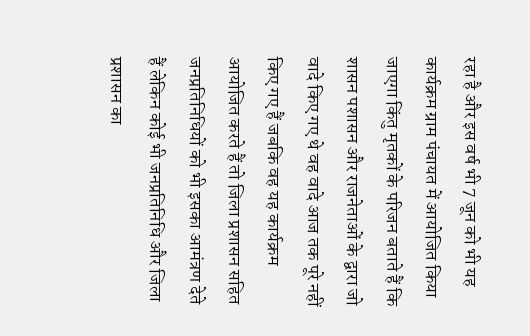रहा है और इस वर्ष भी 7 जून को भी यह कार्यक्रम ग्राम पंचायत में आयोजित किया जाएगा किंतु मृतकों के परिजन बताते हैं कि शासन पशासन और राजनेताओं के द्वारा जो वादे किए गए थे वह वादे आज तक पूरे नहीं किए गए हैं जबकि वह यह कार्यक्रम आयोजित करते हैं तो जिला प्रशासन सहित जनप्रतिनिधियों को भी इसका आमंत्रण देते हैं लेकिन कोई भी जनप्रतिनिधि और जिला प्रशासन का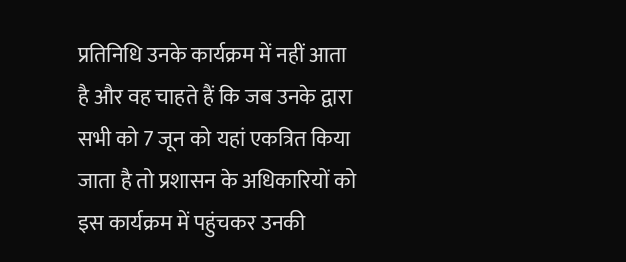प्रतिनिधि उनके कार्यक्रम में नहीं आता है और वह चाहते हैं कि जब उनके द्वारा सभी को 7 जून को यहां एकत्रित किया जाता है तो प्रशासन के अधिकारियों को इस कार्यक्रम में पहुंचकर उनकी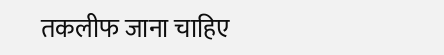तकलीफ जाना चाहिए